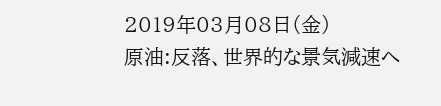2019年03月08日(金)
原油:反落、世界的な景気減速へ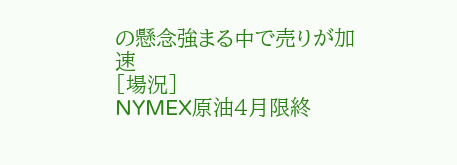の懸念強まる中で売りが加速
[場況]
NYMEX原油4月限終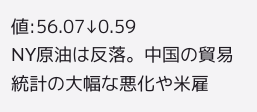値:56.07↓0.59
NY原油は反落。中国の貿易統計の大幅な悪化や米雇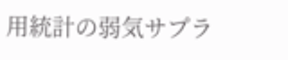用統計の弱気サプラ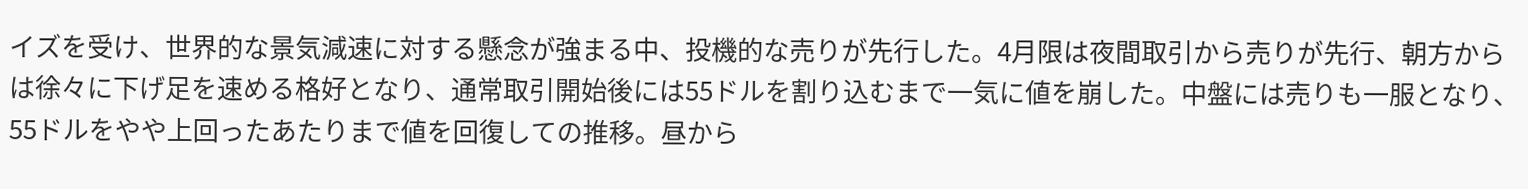イズを受け、世界的な景気減速に対する懸念が強まる中、投機的な売りが先行した。4月限は夜間取引から売りが先行、朝方からは徐々に下げ足を速める格好となり、通常取引開始後には55ドルを割り込むまで一気に値を崩した。中盤には売りも一服となり、55ドルをやや上回ったあたりまで値を回復しての推移。昼から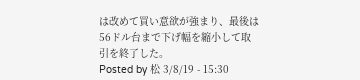は改めて買い意欲が強まり、最後は56ドル台まで下げ幅を縮小して取引を終了した。
Posted by 松 3/8/19 - 15:30